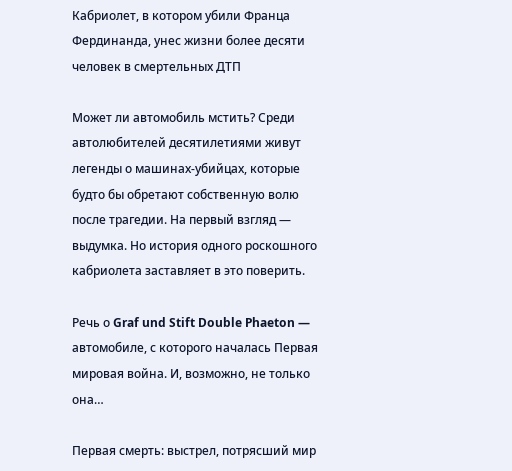Кабриолет, в котором убили Франца Фердинанда, унес жизни более десяти человек в смертельных ДТП

Может ли автомобиль мстить? Среди автолюбителей десятилетиями живут легенды о машинах-убийцах, которые будто бы обретают собственную волю после трагедии. На первый взгляд — выдумка. Но история одного роскошного кабриолета заставляет в это поверить.

Речь о Graf und Stift Double Phaeton — автомобиле, с которого началась Первая мировая война. И, возможно, не только она…

Первая смерть: выстрел, потрясший мир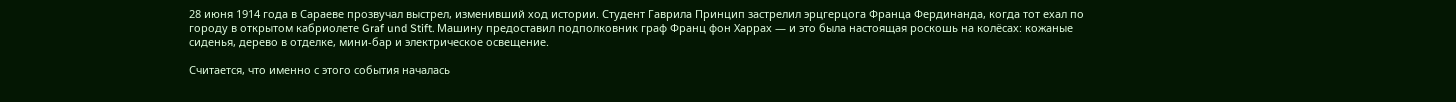28 июня 1914 года в Сараеве прозвучал выстрел, изменивший ход истории. Студент Гаврила Принцип застрелил эрцгерцога Франца Фердинанда, когда тот ехал по городу в открытом кабриолете Graf und Stift. Машину предоставил подполковник граф Франц фон Харрах — и это была настоящая роскошь на колёсах: кожаные сиденья, дерево в отделке, мини-бар и электрическое освещение.

Считается, что именно с этого события началась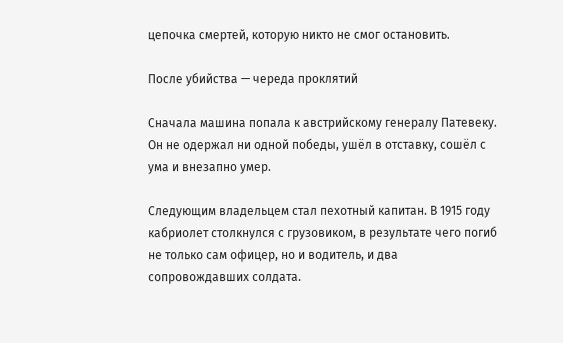цепочка смертей, которую никто не смог остановить.

После убийства — череда проклятий

Сначала машина попала к австрийскому генералу Патевеку. Он не одержал ни одной победы, ушёл в отставку, сошёл с ума и внезапно умер.

Следующим владельцем стал пехотный капитан. В 1915 году кабриолет столкнулся с грузовиком, в результате чего погиб не только сам офицер, но и водитель, и два сопровождавших солдата.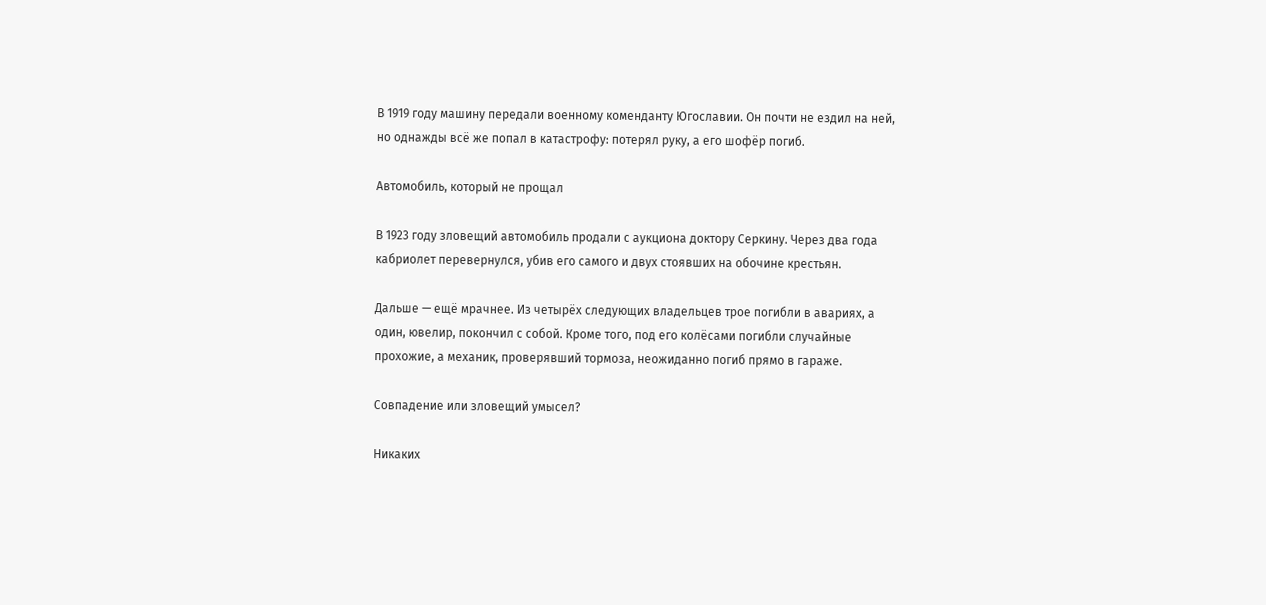В 1919 году машину передали военному коменданту Югославии. Он почти не ездил на ней, но однажды всё же попал в катастрофу: потерял руку, а его шофёр погиб.

Автомобиль, который не прощал

В 1923 году зловещий автомобиль продали с аукциона доктору Серкину. Через два года кабриолет перевернулся, убив его самого и двух стоявших на обочине крестьян.

Дальше — ещё мрачнее. Из четырёх следующих владельцев трое погибли в авариях, а один, ювелир, покончил с собой. Кроме того, под его колёсами погибли случайные прохожие, а механик, проверявший тормоза, неожиданно погиб прямо в гараже.

Совпадение или зловещий умысел?

Никаких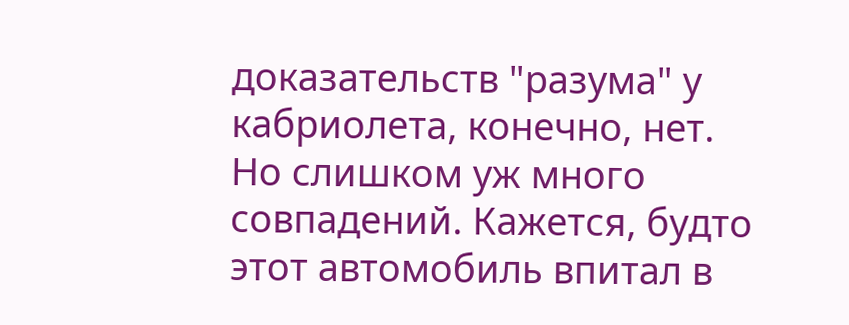доказательств "разума" у кабриолета, конечно, нет. Но слишком уж много совпадений. Кажется, будто этот автомобиль впитал в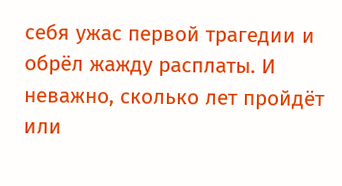себя ужас первой трагедии и обрёл жажду расплаты. И неважно, сколько лет пройдёт или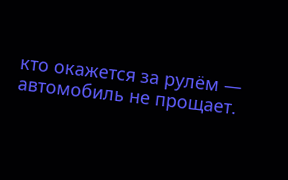кто окажется за рулём — автомобиль не прощает.